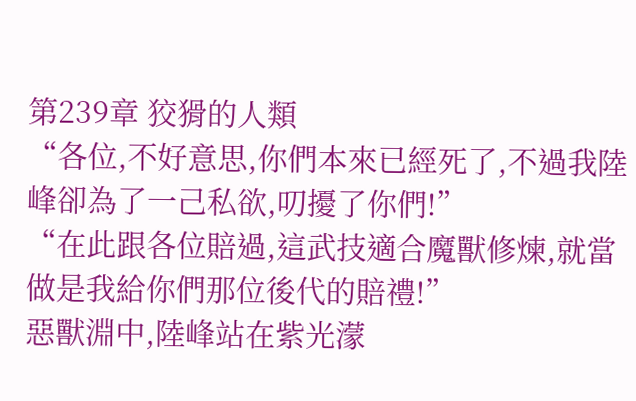第239章 狡猾的人類
“各位,不好意思,你們本來已經死了,不過我陸峰卻為了一己私欲,叨擾了你們!”
“在此跟各位賠過,這武技適合魔獸修煉,就當做是我給你們那位後代的賠禮!”
惡獸淵中,陸峰站在紫光濛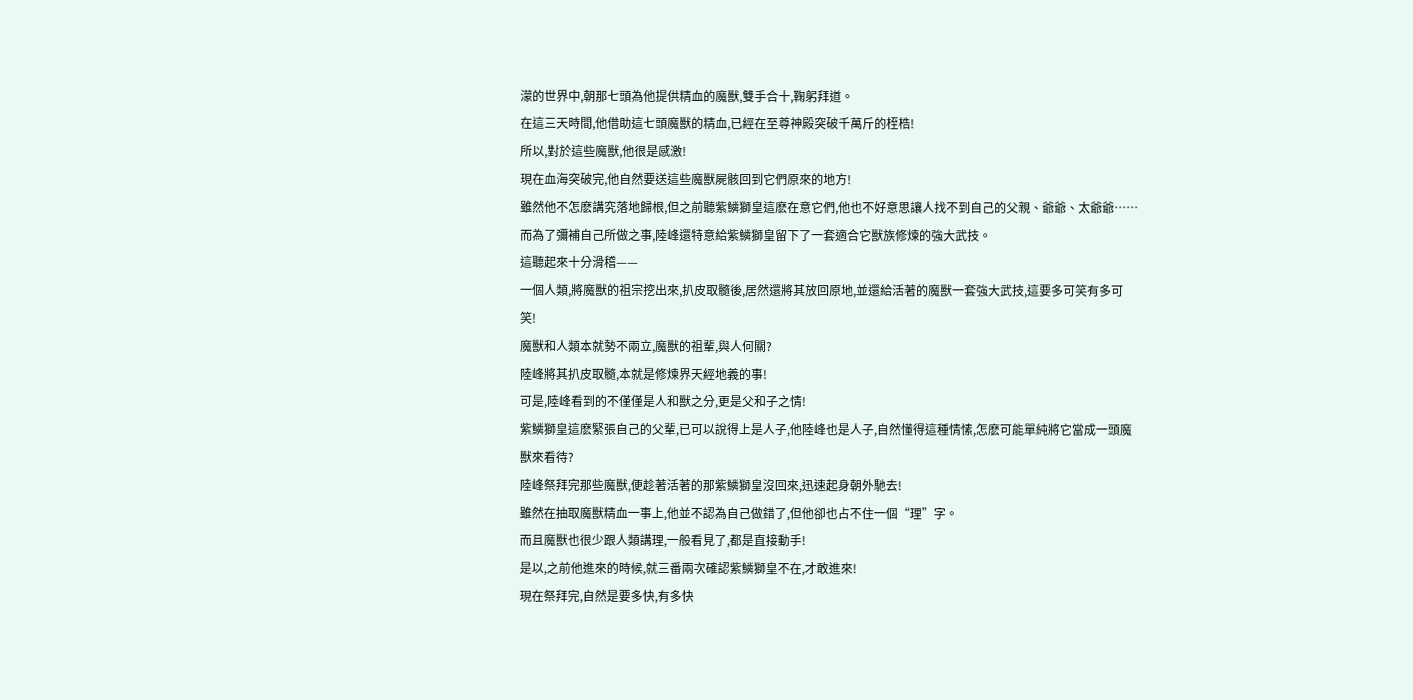濛的世界中,朝那七頭為他提供精血的魔獸,雙手合十,鞠躬拜道。
在這三天時間,他借助這七頭魔獸的精血,已經在至尊神殿突破千萬斤的桎梏!
所以,對於這些魔獸,他很是感激!
現在血海突破完,他自然要送這些魔獸屍骸回到它們原來的地方!
雖然他不怎麽講究落地歸根,但之前聽紫鱗獅皇這麽在意它們,他也不好意思讓人找不到自己的父親、爺爺、太爺爺……
而為了彌補自己所做之事,陸峰還特意給紫鱗獅皇留下了一套適合它獸族修煉的強大武技。
這聽起來十分滑稽——
一個人類,將魔獸的祖宗挖出來,扒皮取髓後,居然還將其放回原地,並還給活著的魔獸一套強大武技,這要多可笑有多可笑!
魔獸和人類本就勢不兩立,魔獸的祖輩,與人何關?
陸峰將其扒皮取髓,本就是修煉界天經地義的事!
可是,陸峰看到的不僅僅是人和獸之分,更是父和子之情!
紫鱗獅皇這麽緊張自己的父輩,已可以說得上是人子,他陸峰也是人子,自然懂得這種情愫,怎麽可能單純將它當成一頭魔獸來看待?
陸峰祭拜完那些魔獸,便趁著活著的那紫鱗獅皇沒回來,迅速起身朝外馳去!
雖然在抽取魔獸精血一事上,他並不認為自己做錯了,但他卻也占不住一個“理”字。
而且魔獸也很少跟人類講理,一般看見了,都是直接動手!
是以,之前他進來的時候,就三番兩次確認紫鱗獅皇不在,才敢進來!
現在祭拜完,自然是要多快,有多快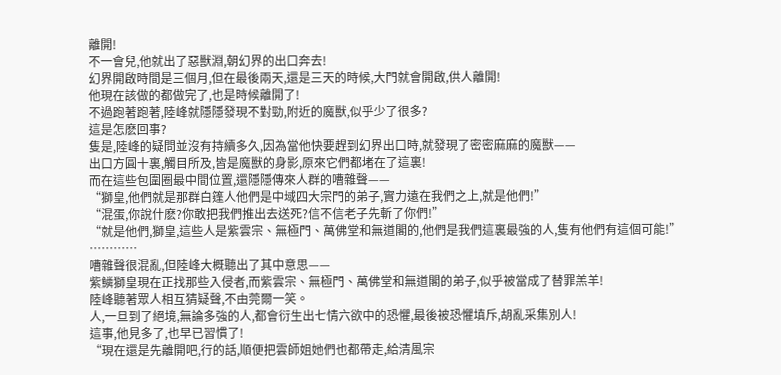離開!
不一會兒,他就出了惡獸淵,朝幻界的出口奔去!
幻界開啟時間是三個月,但在最後兩天,還是三天的時候,大門就會開啟,供人離開!
他現在該做的都做完了,也是時候離開了!
不過跑著跑著,陸峰就隱隱發現不對勁,附近的魔獸,似乎少了很多?
這是怎麽回事?
隻是,陸峰的疑問並沒有持續多久,因為當他快要趕到幻界出口時,就發現了密密麻麻的魔獸——
出口方圓十裏,觸目所及,皆是魔獸的身影,原來它們都堵在了這裏!
而在這些包圍圈最中間位置,還隱隱傳來人群的嘈雜聲——
“獅皇,他們就是那群白篷人他們是中域四大宗門的弟子,實力遠在我們之上,就是他們!”
“混蛋,你說什麽?你敢把我們推出去送死?信不信老子先斬了你們!”
“就是他們,獅皇,這些人是紫雲宗、無極門、萬佛堂和無道閣的,他們是我們這裏最強的人,隻有他們有這個可能!”
…………
嘈雜聲很混亂,但陸峰大概聽出了其中意思——
紫鱗獅皇現在正找那些入侵者,而紫雲宗、無極門、萬佛堂和無道閣的弟子,似乎被當成了替罪羔羊!
陸峰聽著眾人相互猜疑聲,不由莞爾一笑。
人,一旦到了絕境,無論多強的人,都會衍生出七情六欲中的恐懼,最後被恐懼填斥,胡亂采集別人!
這事,他見多了,也早已習慣了!
“現在還是先離開吧,行的話,順便把雲師姐她們也都帶走,給清風宗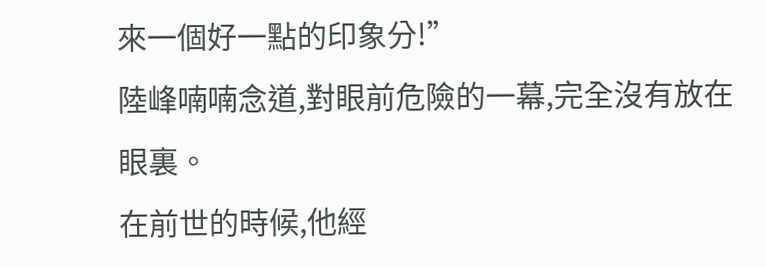來一個好一點的印象分!”
陸峰喃喃念道,對眼前危險的一幕,完全沒有放在眼裏。
在前世的時候,他經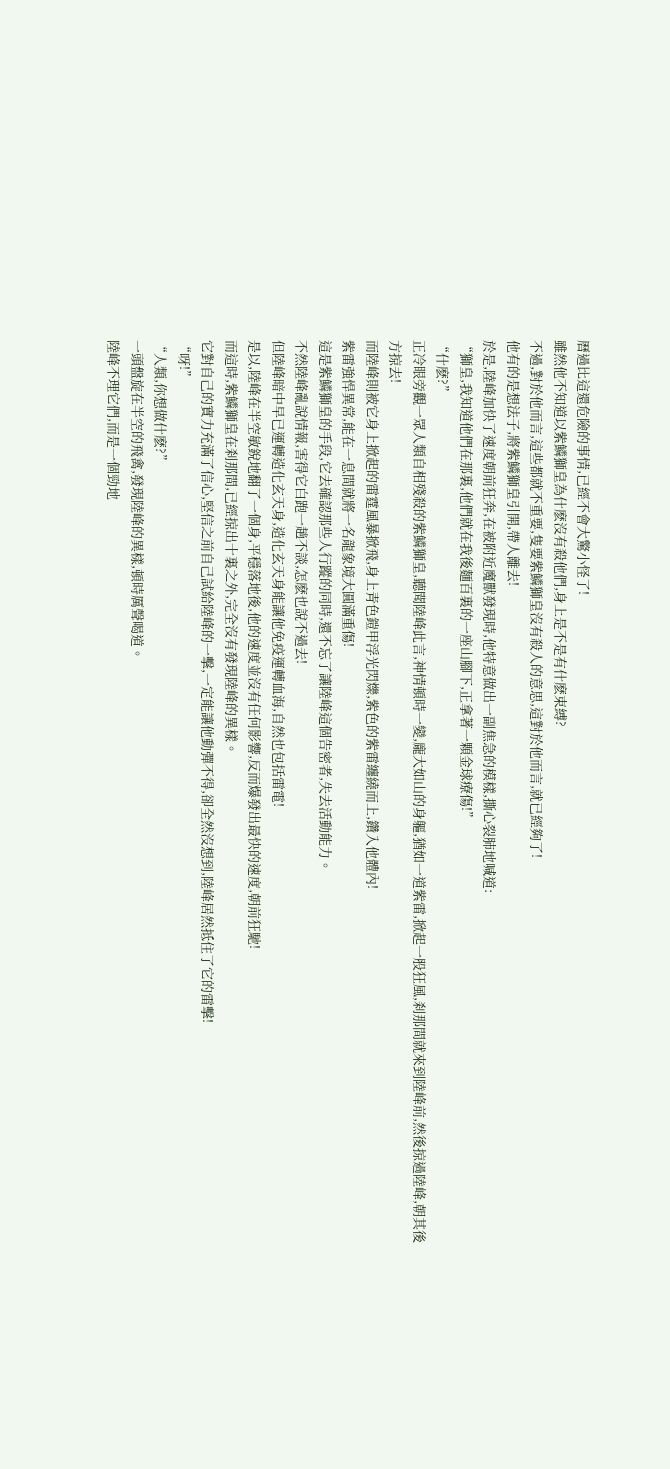曆過比這還危險的事情,已經不會大驚小怪了!
雖然他不知道以紫鱗獅皇為什麽沒有殺他們,身上是不是有什麽束縛?
不過,對於他而言,這些都就不重要,隻要紫鱗獅皇沒有殺人的意思,這對於他而言,就已經夠了!
他有的是想法子,將紫鱗獅皇引開,帶人離去!
於是,陸峰加快了速度朝前狂奔,在被附近魔獸發現時,他特意做出一副焦急的模樣,撕心裂肺地喊道:
“獅皇,我知道他們在那裏,他們就在我後麵百裏的一座山腳下,正拿著一顆金球療傷!”
“什麽?”
正冷眼旁觀一眾人類自相殘殺的紫鱗獅皇,聽聞陸峰此言,神情頓時一變,龐大如山的身軀,猶如一道紫雷,掀起一股狂風,刹那間就來到陸峰前,然後掠過陸峰,朝其後方掠去!
而陸峰則被它身上掀起的雷霆風暴掀飛,身上青色鎧甲浮光閃爍,紫色的紫雷纏繞而上,鑽入他體內!
紫雷強悍異常,能在一息間就將一名龍象境大圓滿重傷!
這是紫鱗獅皇的手段,它去確認那些人行蹤的同時,還不忘了讓陸峰這個告密者,失去活動能力。
不然陸峰亂說情報,害得它白跑一趟不談,怎麽也說不過去!
但陸峰暗中早已運轉造化玄天身,造化玄天身能讓他免疫運轉血海,自然也包括雷電!
是以,陸峰在半空敏銳地翻了一個身,平穩落地後,他的速度並沒有任何影響,反而爆發出最快的速度,朝前狂馳!
而這時,紫鱗獅皇在刹那間,已經掠出十裏之外,完全沒有發現陸峰的異樣。
它對自己的實力充滿了信心,堅信之前自己試給陸峰的一擊,一定能讓他動彈不得,卻全然沒想到,陸峰居然抵住了它的雷擊!
“呀!”
“人類,你想做什麽?”
一頭盤旋在半空的飛禽,發現陸峰的異樣,頓時厲聲喝道。
陸峰不理它們,而是一個勁地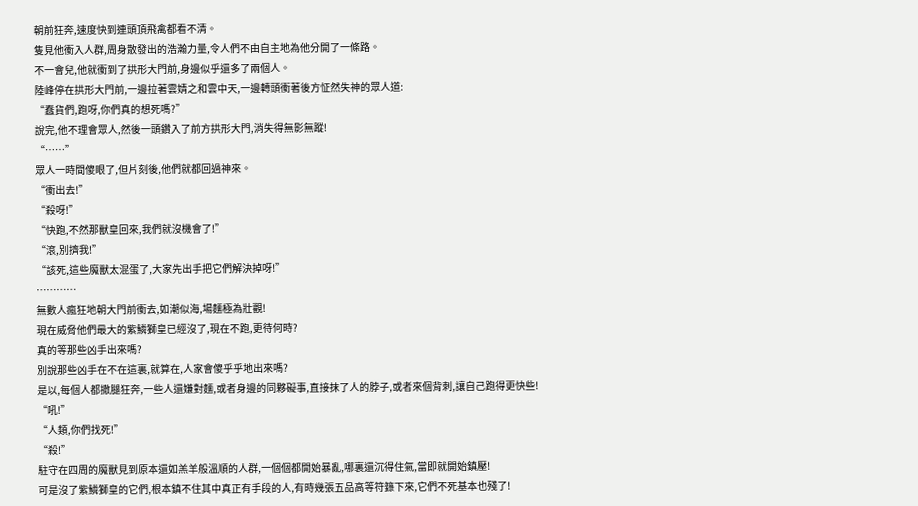朝前狂奔,速度快到連頭頂飛禽都看不清。
隻見他衝入人群,周身散發出的浩瀚力量,令人們不由自主地為他分開了一條路。
不一會兒,他就衝到了拱形大門前,身邊似乎還多了兩個人。
陸峰停在拱形大門前,一邊拉著雲婧之和雲中天,一邊轉頭衝著後方怔然失神的眾人道:
“蠢貨們,跑呀,你們真的想死嗎?”
說完,他不理會眾人,然後一頭鑽入了前方拱形大門,消失得無影無蹤!
“……”
眾人一時間傻眼了,但片刻後,他們就都回過神來。
“衝出去!”
“殺呀!”
“快跑,不然那獸皇回來,我們就沒機會了!”
“滾,別擠我!”
“該死,這些魔獸太混蛋了,大家先出手把它們解決掉呀!”
…………
無數人瘋狂地朝大門前衝去,如潮似海,場麵極為壯觀!
現在威脅他們最大的紫鱗獅皇已經沒了,現在不跑,更待何時?
真的等那些凶手出來嗎?
別說那些凶手在不在這裏,就算在,人家會傻乎乎地出來嗎?
是以,每個人都撒腿狂奔,一些人還嫌對麵,或者身邊的同夥礙事,直接抹了人的脖子,或者來個背刺,讓自己跑得更快些!
“吼!”
“人類,你們找死!”
“殺!”
駐守在四周的魔獸見到原本還如羔羊般溫順的人群,一個個都開始暴亂,哪裏還沉得住氣,當即就開始鎮壓!
可是沒了紫鱗獅皇的它們,根本鎮不住其中真正有手段的人,有時幾張五品高等符籙下來,它們不死基本也殘了!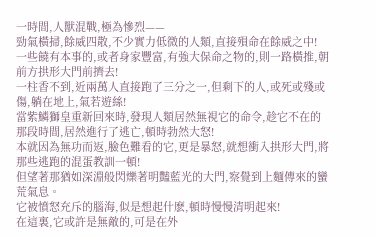一時間,人獸混戰,極為慘烈——
勁氣橫掃,餘威四散,不少實力低微的人類,直接殞命在餘威之中!
一些饒有本事的,或者身家豐富,有強大保命之物的,則一路橫推,朝前方拱形大門前擠去!
一柱香不到,近兩萬人直接跑了三分之一,但剩下的人,或死或殘或傷,躺在地上,氣若遊絲!
當紫鱗獅皇重新回來時,發現人類居然無視它的命令,趁它不在的那段時間,居然進行了逃亡,頓時勃然大怒!
本就因為無功而返,臉色難看的它,更是暴怒,就想衝入拱形大門,將那些逃跑的混蛋教訓一頓!
但望著那猶如深淵般閃爍著明豔藍光的大門,察覺到上麵傳來的蠻荒氣息。
它被憤怒充斥的腦海,似是想起什麽,頓時慢慢清明起來!
在這裏,它或許是無敵的,可是在外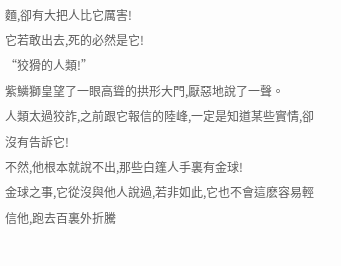麵,卻有大把人比它厲害!
它若敢出去,死的必然是它!
“狡猾的人類!”
紫鱗獅皇望了一眼高聳的拱形大門,厭惡地說了一聲。
人類太過狡詐,之前跟它報信的陸峰,一定是知道某些實情,卻沒有告訴它!
不然,他根本就說不出,那些白篷人手裏有金球!
金球之事,它從沒與他人說過,若非如此,它也不會這麽容易輕信他,跑去百裏外折騰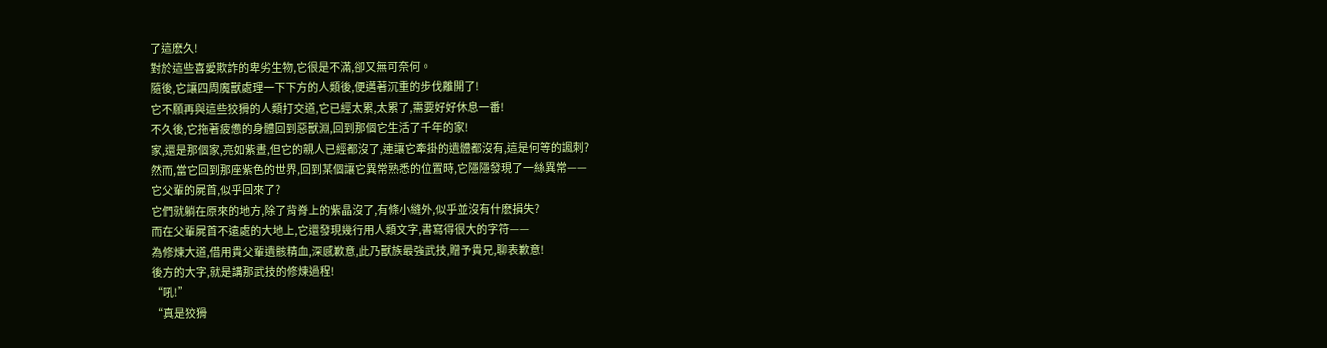了這麽久!
對於這些喜愛欺詐的卑劣生物,它很是不滿,卻又無可奈何。
隨後,它讓四周魔獸處理一下下方的人類後,便邁著沉重的步伐離開了!
它不願再與這些狡猾的人類打交道,它已經太累,太累了,需要好好休息一番!
不久後,它拖著疲憊的身體回到惡獸淵,回到那個它生活了千年的家!
家,還是那個家,亮如紫晝,但它的親人已經都沒了,連讓它牽掛的遺體都沒有,這是何等的諷刺?
然而,當它回到那座紫色的世界,回到某個讓它異常熟悉的位置時,它隱隱發現了一絲異常——
它父輩的屍首,似乎回來了?
它們就躺在原來的地方,除了背脊上的紫晶沒了,有條小縫外,似乎並沒有什麽損失?
而在父輩屍首不遠處的大地上,它還發現幾行用人類文字,書寫得很大的字符——
為修煉大道,借用貴父輩遺骸精血,深感歉意,此乃獸族最強武技,贈予貴兄,聊表歉意!
後方的大字,就是講那武技的修煉過程!
“吼!”
“真是狡猾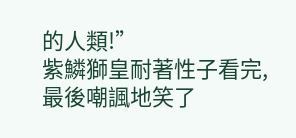的人類!”
紫鱗獅皇耐著性子看完,最後嘲諷地笑了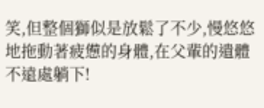笑,但整個獅似是放鬆了不少,慢悠悠地拖動著疲憊的身體,在父輩的遺體不遠處躺下!